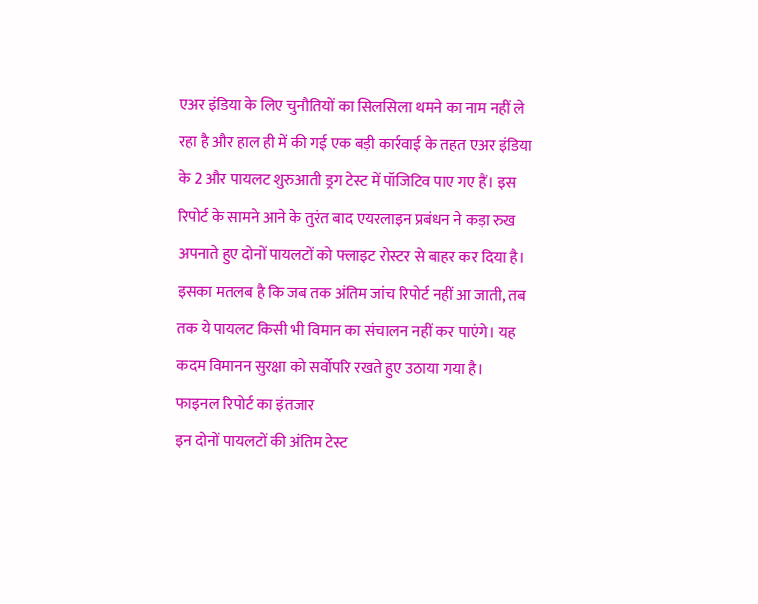एअर इंडिया के लिए चुनौतियों का सिलसिला थमने का नाम नहीं ले रहा है और हाल ही में की गई एक बड़ी कार्रवाई के तहत एअर इंडिया के 2 और पायलट शुरुआती ड्रग टेस्ट में पॉजिटिव पाए गए हैं। इस रिपोर्ट के सामने आने के तुरंत बाद एयरलाइन प्रबंधन ने कड़ा रुख अपनाते हुए दोनों पायलटों को फ्लाइट रोस्टर से बाहर कर दिया है। इसका मतलब है कि जब तक अंतिम जांच रिपोर्ट नहीं आ जाती, तब तक ये पायलट किसी भी विमान का संचालन नहीं कर पाएंगे। यह कदम विमानन सुरक्षा को सर्वोपरि रखते हुए उठाया गया है।
फाइनल रिपोर्ट का इंतजार
इन दोनों पायलटों की अंतिम टेस्ट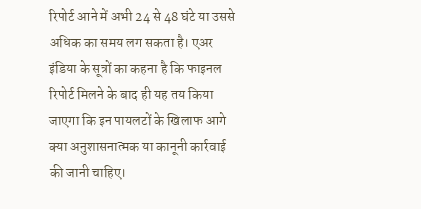रिपोर्ट आने में अभी 24 से 48 घंटे या उससे अधिक का समय लग सकता है। एअर इंडिया के सूत्रों का कहना है कि फाइनल रिपोर्ट मिलने के बाद ही यह तय किया जाएगा कि इन पायलटों के खिलाफ आगे क्या अनुशासनात्मक या कानूनी कार्रवाई की जानी चाहिए।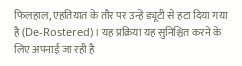फिलहाल, एहतियात के तौर पर उन्हें ड्यूटी से हटा दिया गया है (De-Rostered)। यह प्रक्रिया यह सुनिश्चित करने के लिए अपनाई जा रही है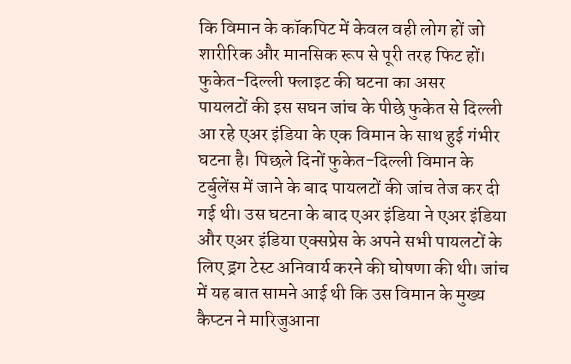कि विमान के कॉकपिट में केवल वही लोग हों जो शारीरिक और मानसिक रूप से पूरी तरह फिट हों।
फुकेत-दिल्ली फ्लाइट की घटना का असर
पायलटों की इस सघन जांच के पीछे फुकेत से दिल्ली आ रहे एअर इंडिया के एक विमान के साथ हुई गंभीर घटना है। पिछले दिनों फुकेत-दिल्ली विमान के टर्बुलेंस में जाने के बाद पायलटों की जांच तेज कर दी गई थी। उस घटना के बाद एअर इंडिया ने एअर इंडिया और एअर इंडिया एक्सप्रेस के अपने सभी पायलटों के लिए ड्रग टेस्ट अनिवार्य करने की घोषणा की थी। जांच में यह बात सामने आई थी कि उस विमान के मुख्य कैप्टन ने मारिजुआना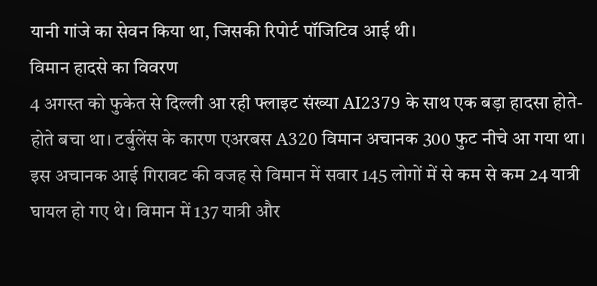यानी गांजे का सेवन किया था, जिसकी रिपोर्ट पॉजिटिव आई थी।
विमान हादसे का विवरण
4 अगस्त को फुकेत से दिल्ली आ रही फ्लाइट संख्या AI2379 के साथ एक बड़ा हादसा होते-होते बचा था। टर्बुलेंस के कारण एअरबस A320 विमान अचानक 300 फुट नीचे आ गया था। इस अचानक आई गिरावट की वजह से विमान में सवार 145 लोगों में से कम से कम 24 यात्री घायल हो गए थे। विमान में 137 यात्री और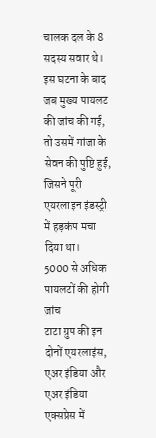चालक दल के 8 सदस्य सवार थे। इस घटना के बाद जब मुख्य पायलट की जांच की गई, तो उसमें गांजा के सेवन की पुष्टि हुई, जिसने पूरी एयरलाइन इंडस्ट्री में हड़कंप मचा दिया था।
5000 से अधिक पायलटों की होगी जांच
टाटा ग्रुप की इन दोनों एयरलाइंस, एअर इंडिया और एअर इंडिया एक्सप्रेस में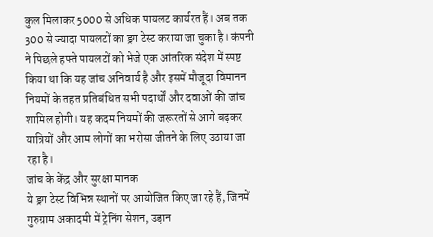कुल मिलाकर 5000 से अधिक पायलट कार्यरत हैं। अब तक 300 से ज्यादा पायलटों का ड्रग टेस्ट कराया जा चुका है। कंपनी ने पिछले हफ्ते पायलटों को भेजे एक आंतरिक संदेश में स्पष्ट किया था कि यह जांच अनिवार्य है और इसमें मौजूदा विमानन नियमों के तहत प्रतिबंधित सभी पदार्थों और दवाओं की जांच शामिल होगी। यह कदम नियमों की जरूरतों से आगे बढ़कर यात्रियों और आम लोगों का भरोसा जीतने के लिए उठाया जा रहा है।
जांच के केंद्र और सुरक्षा मानक
ये ड्रग टेस्ट विभिन्न स्थानों पर आयोजित किए जा रहे हैं, जिनमें गुरुग्राम अकादमी में ट्रेनिंग सेशन, उड़ान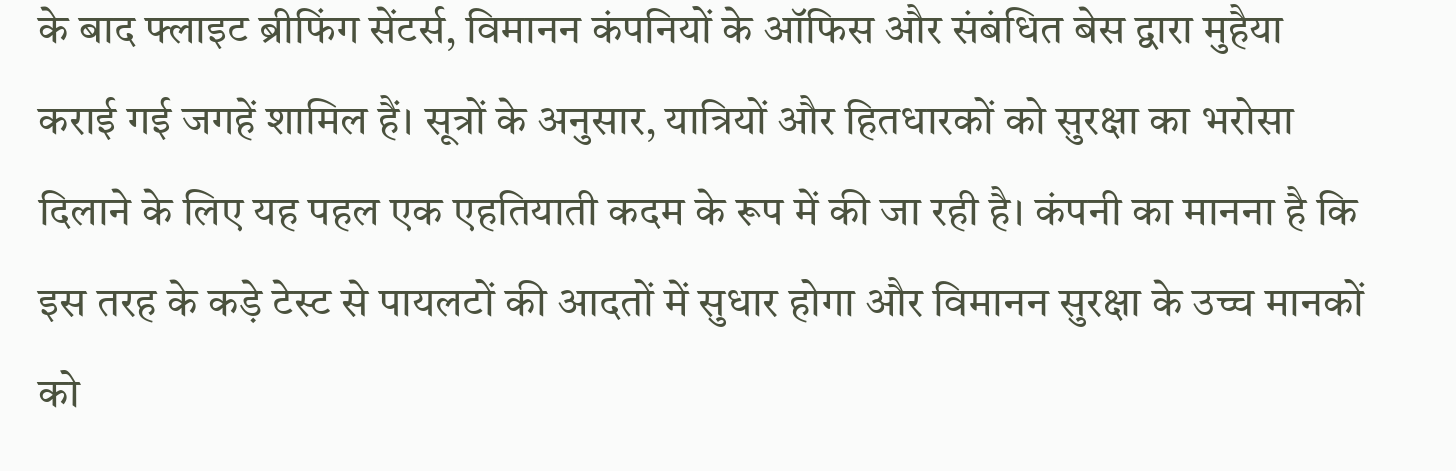के बाद फ्लाइट ब्रीफिंग सेंटर्स, विमानन कंपनियों के ऑफिस और संबंधित बेस द्वारा मुहैया कराई गई जगहें शामिल हैं। सूत्रों के अनुसार, यात्रियों और हितधारकों को सुरक्षा का भरोसा दिलाने के लिए यह पहल एक एहतियाती कदम के रूप में की जा रही है। कंपनी का मानना है कि इस तरह के कड़े टेस्ट से पायलटों की आदतों में सुधार होगा और विमानन सुरक्षा के उच्च मानकों को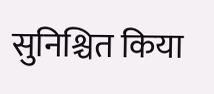सुनिश्चित किया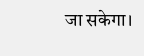जा सकेगा।